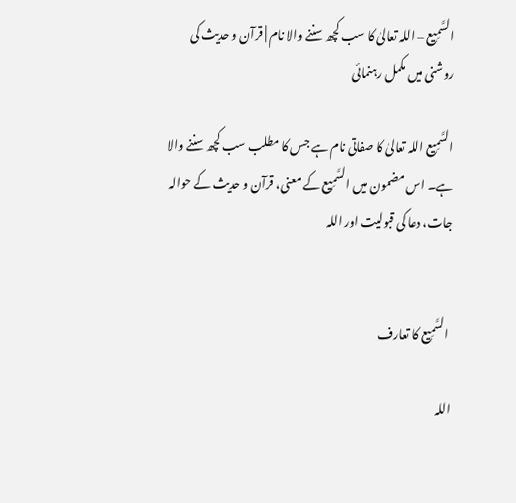السَّمِيع – اللہ تعالیٰ کا سب کچھ سننے والا نام | قرآن و حدیث کی روشنی میں مکمل رہنمائی

السَّمِيع اللہ تعالیٰ کا صفاتی نام ہے جس کا مطلب سب کچھ سننے والا ہے۔ اس مضمون میں السَّمِيع کے معنی، قرآن و حدیث کے حوالہ جات، دعا کی قبولیت اور اللہ


 السَّمِيع کا تعارف

اللہ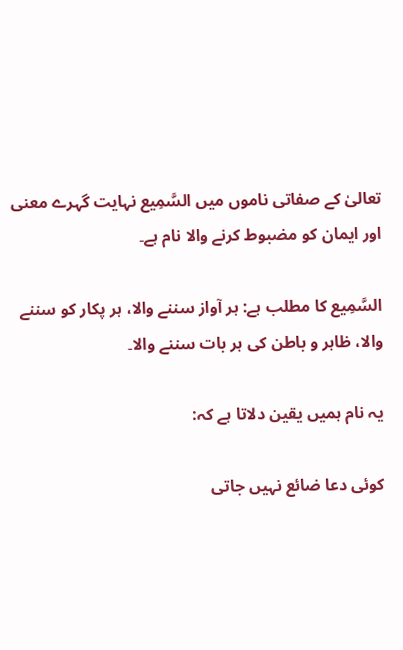تعالیٰ کے صفاتی ناموں میں السَّمِيع نہایت گہرے معنی اور ایمان کو مضبوط کرنے والا نام ہے۔

السَّمِيع کا مطلب ہے: ہر آواز سننے والا، ہر پکار کو سننے والا، ظاہر و باطن کی ہر بات سننے والا۔

یہ نام ہمیں یقین دلاتا ہے کہ:

کوئی دعا ضائع نہیں جاتی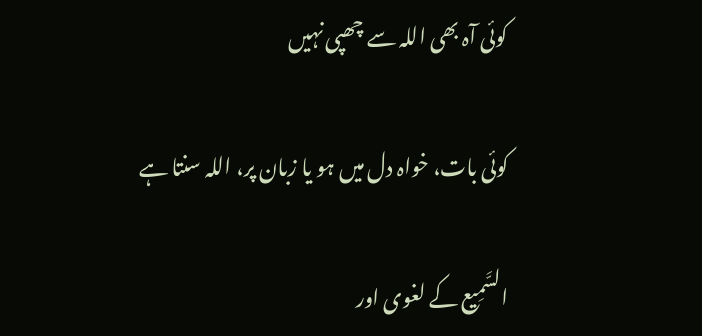کوئی آہ بھی اللہ سے چھپی نہیں

کوئی بات، خواہ دل میں ہو یا زبان پر، اللہ سنتا ہے

السَّمِيع کے لغوی اور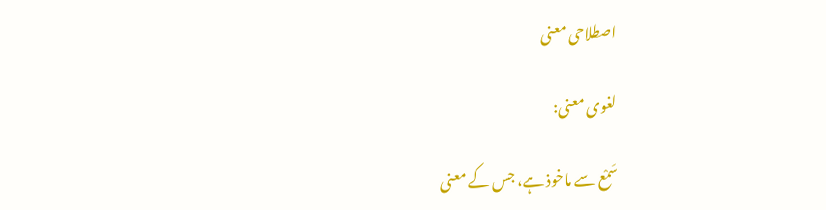اصطلاحی معنی

لغوی معنی:

سَمْع سے ماخوذ ہے، جس کے معنی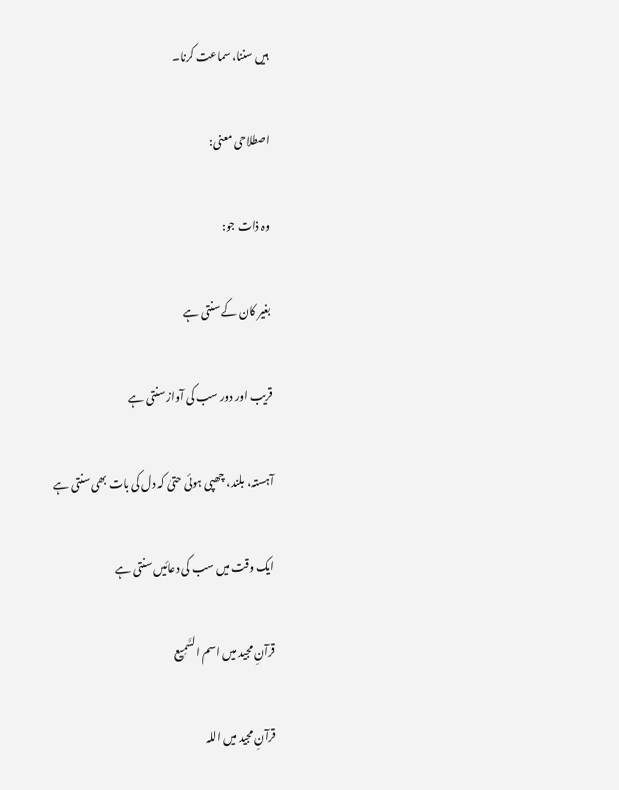ہیں سننا، سماعت کرنا۔

اصطلاحی معنی:

وہ ذات جو:

بغیر کان کے سنتی ہے

قریب اور دور سب کی آواز سنتی ہے

آہستہ، بلند، چھپی ہوئی حتیٰ کہ دل کی بات بھی سنتی ہے

ایک وقت میں سب کی دعائیں سنتی ہے

قرآنِ مجید میں اسم السَّمِيع

قرآنِ مجید میں اللہ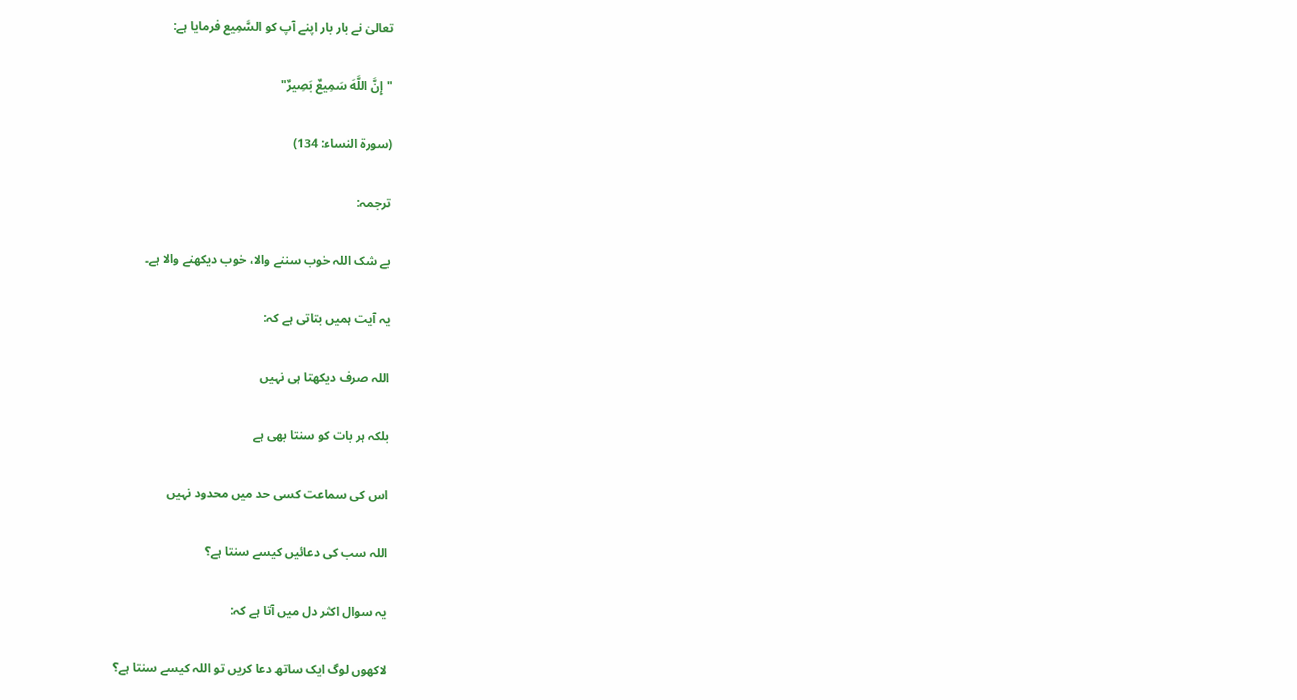تعالیٰ نے بار بار اپنے آپ کو السَّمِيع فرمایا ہے:

"إِنَّ اللَّهَ سَمِيعٌ بَصِيرٌ"

(سورۃ النساء: 134)

ترجمہ:

بے شک اللہ خوب سننے والا، خوب دیکھنے والا ہے۔

یہ آیت ہمیں بتاتی ہے کہ:

اللہ صرف دیکھتا ہی نہیں

بلکہ ہر بات کو سنتا بھی ہے

اس کی سماعت کسی حد میں محدود نہیں

اللہ سب کی دعائیں کیسے سنتا ہے؟

یہ سوال اکثر دل میں آتا ہے کہ:

لاکھوں لوگ ایک ساتھ دعا کریں تو اللہ کیسے سنتا ہے؟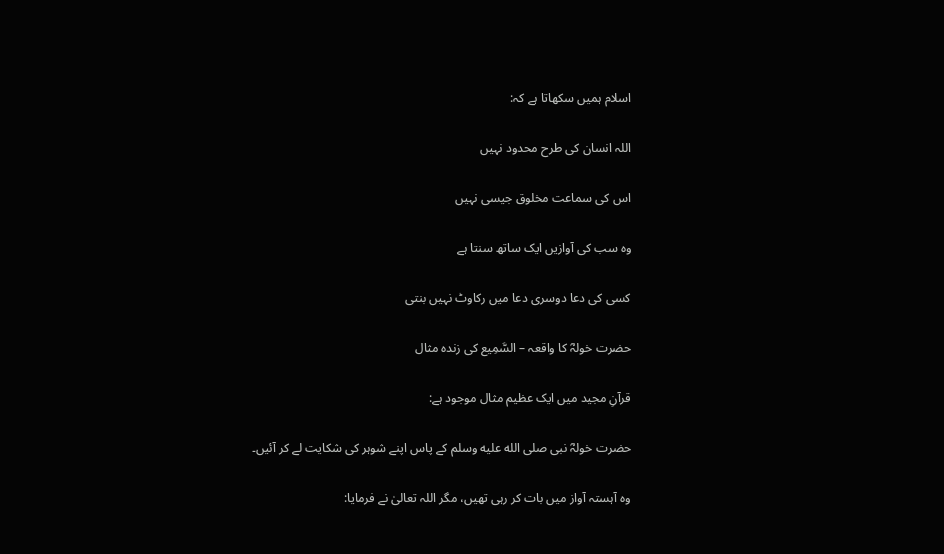اسلام ہمیں سکھاتا ہے کہ:

اللہ انسان کی طرح محدود نہیں

اس کی سماعت مخلوق جیسی نہیں

وہ سب کی آوازیں ایک ساتھ سنتا ہے

کسی کی دعا دوسری دعا میں رکاوٹ نہیں بنتی

حضرت خولہؓ کا واقعہ – السَّمِيع کی زندہ مثال

قرآنِ مجید میں ایک عظیم مثال موجود ہے:

حضرت خولہؓ نبی صلى الله عليه وسلم کے پاس اپنے شوہر کی شکایت لے کر آئیں۔

وہ آہستہ آواز میں بات کر رہی تھیں، مگر اللہ تعالیٰ نے فرمایا: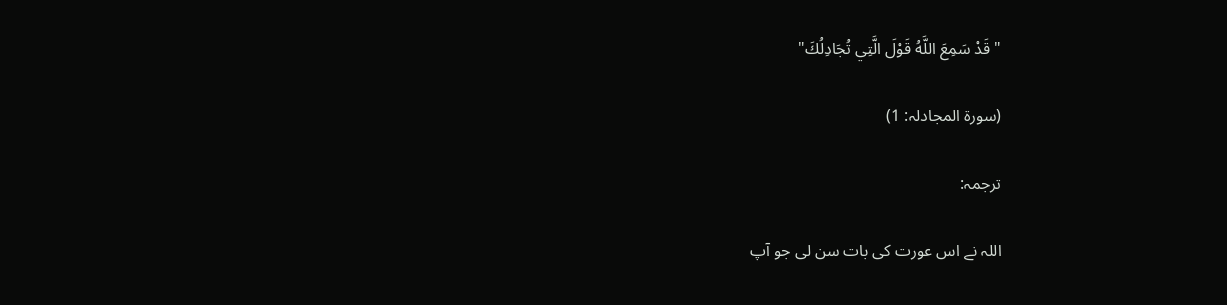"قَدْ سَمِعَ اللَّهُ قَوْلَ الَّتِي تُجَادِلُكَ"

(سورۃ المجادلہ: 1)

ترجمہ:

اللہ نے اس عورت کی بات سن لی جو آپ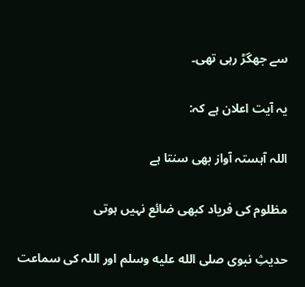سے جھگڑ رہی تھی۔

یہ آیت اعلان ہے کہ:

اللہ آہستہ آواز بھی سنتا ہے

مظلوم کی فریاد کبھی ضائع نہیں ہوتی

حدیثِ نبوی صلى الله عليه وسلم اور اللہ کی سماعت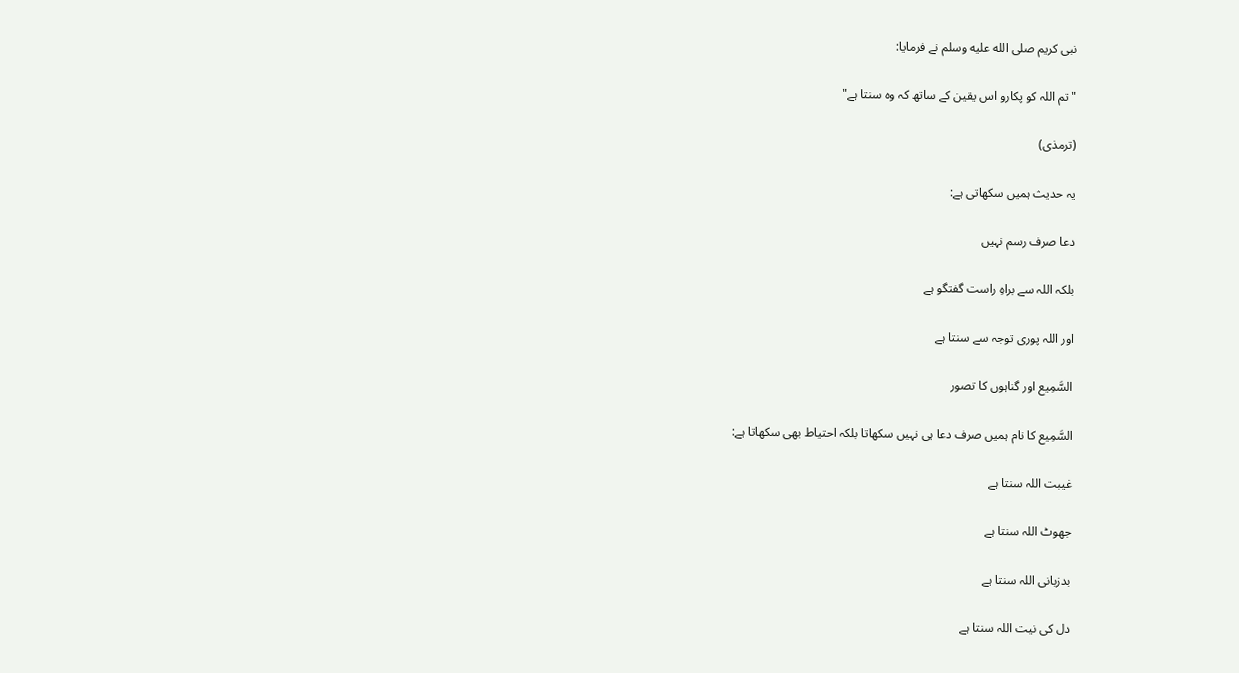نبی کریم صلى الله عليه وسلم نے فرمایا:

"تم اللہ کو پکارو اس یقین کے ساتھ کہ وہ سنتا ہے"

(ترمذی)

یہ حدیث ہمیں سکھاتی ہے:

دعا صرف رسم نہیں

بلکہ اللہ سے براہِ راست گفتگو ہے

اور اللہ پوری توجہ سے سنتا ہے

السَّمِيع اور گناہوں کا تصور

السَّمِيع کا نام ہمیں صرف دعا ہی نہیں سکھاتا بلکہ احتیاط بھی سکھاتا ہے:

غیبت اللہ سنتا ہے

جھوٹ اللہ سنتا ہے

بدزبانی اللہ سنتا ہے

دل کی نیت اللہ سنتا ہے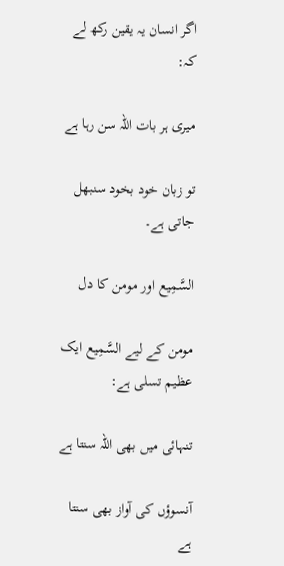اگر انسان یہ یقین رکھ لے کہ:

میری ہر بات اللہ سن رہا ہے

تو زبان خود بخود سنبھل جاتی ہے۔

السَّمِيع اور مومن کا دل

مومن کے لیے السَّمِيع ایک عظیم تسلی ہے:

تنہائی میں بھی اللہ سنتا ہے

آنسوؤں کی آواز بھی سنتا ہے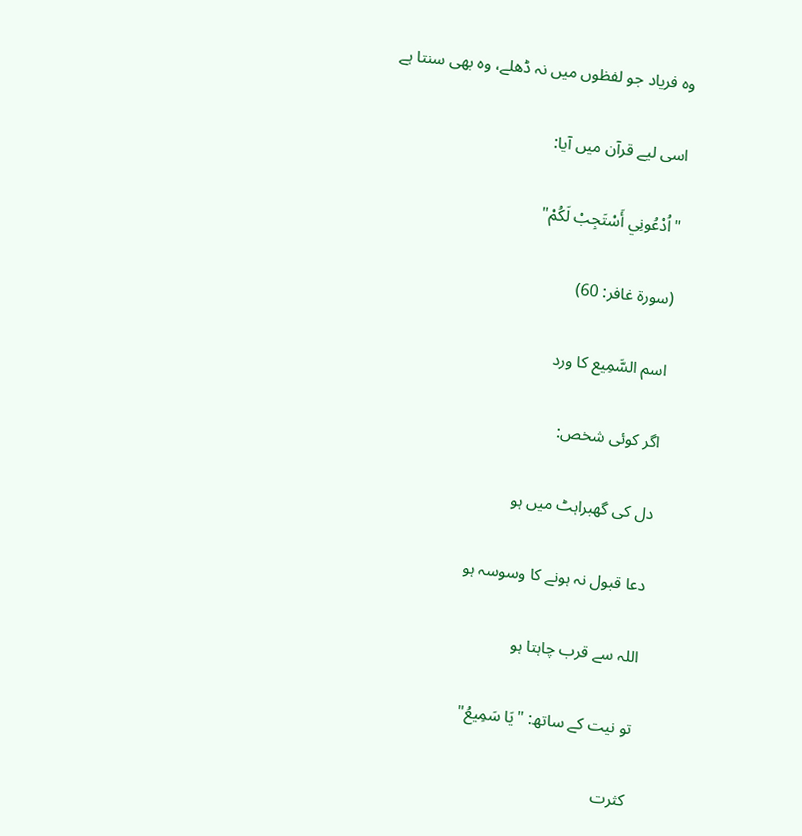وہ فریاد جو لفظوں میں نہ ڈھلے، وہ بھی سنتا ہے

اسی لیے قرآن میں آیا:

"اُدْعُونِي أَسْتَجِبْ لَكُمْ"

(سورۃ غافر: 60)

اسم السَّمِيع کا ورد

اگر کوئی شخص:

دل کی گھبراہٹ میں ہو

دعا قبول نہ ہونے کا وسوسہ ہو

اللہ سے قرب چاہتا ہو

تو نیت کے ساتھ: "یَا سَمِيعُ"

کثرت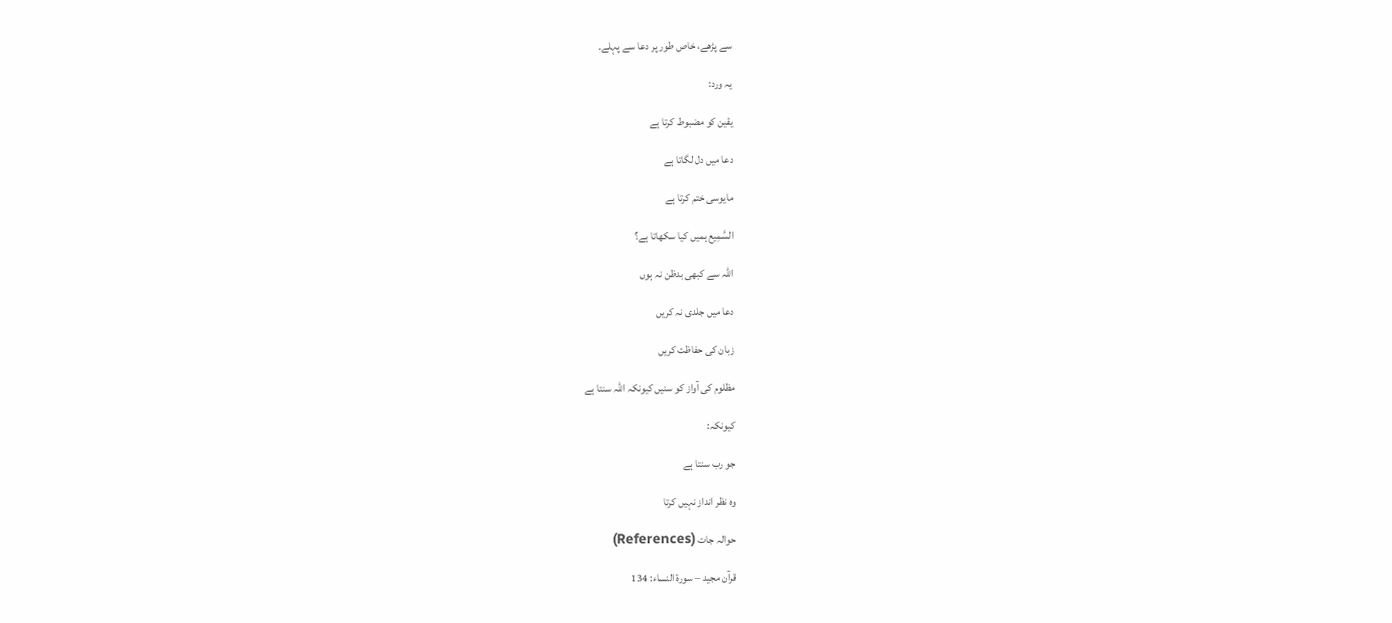سے پڑھے، خاص طور پر دعا سے پہلے۔

یہ ورد:

یقین کو مضبوط کرتا ہے

دعا میں دل لگاتا ہے

مایوسی ختم کرتا ہے

السَّمِيع ہمیں کیا سکھاتا ہے؟

اللہ سے کبھی بدظن نہ ہوں

دعا میں جلدی نہ کریں

زبان کی حفاظت کریں

مظلوم کی آواز کو سنیں کیونکہ اللہ سنتا ہے

کیونکہ:

جو رب سنتا ہے

وہ نظر انداز نہیں کرتا

حوالہ جات (References)

قرآن مجید – سورۃ النساء: 134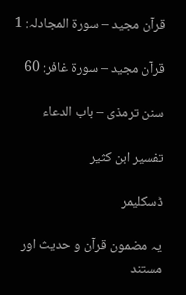قرآن مجید – سورۃ المجادلہ: 1

قرآن مجید – سورۃ غافر: 60

سنن ترمذی – باب الدعاء

تفسیر ابن کثیر

ڈسکلیمر

یہ مضمون قرآن و حدیث اور مستند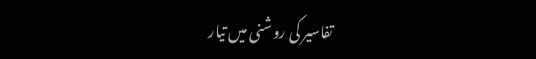تفاسیر کی روشنی میں تیار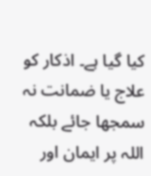کیا گیا ہے۔ اذکار کو علاج یا ضمانت نہ سمجھا جائے بلکہ اللہ پر ایمان اور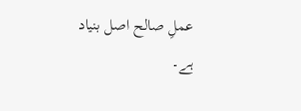عملِ صالح اصل بنیاد ہے۔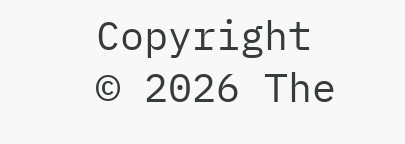Copyright © 2026 The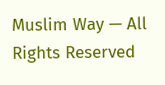Muslim Way — All Rights Reserved